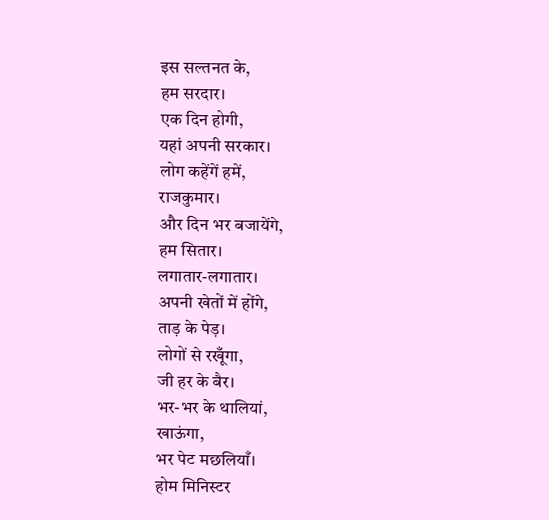इस सल्तनत के,
हम सरदार।
एक दिन होगी,
यहां अपनी सरकार।
लोग कहेंगें हमें,
राजकुमार।
और दिन भर बजायेंगे,
हम सितार।
लगातार-लगातार।
अपनी खेतों में होंगे,
ताड़ के पेड़।
लोगों से रखूँगा,
जी हर के बैर।
भर-भर के थालियां,
खाऊंगा,
भर पेट मछलियाँ।
होम मिनिस्टर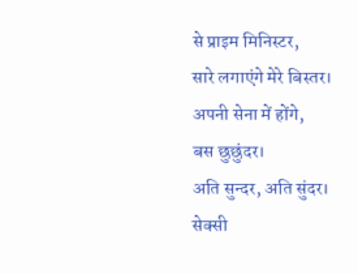से प्राइम मिनिस्टर,
सारे लगाएंगे मेरे बिस्तर।
अपनी सेना में होंगे,
बस छुछुंदर।
अति सुन्दर, अति सुंदर।
सेक्सी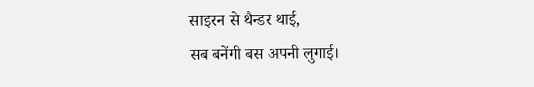साइरन से थैन्डर थाई,
सब बनेंगी बस अपनी लुगाई।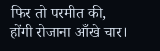फिर तो परमीत की,
होंगी रोजाना आँखे चार।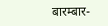बारम्बार-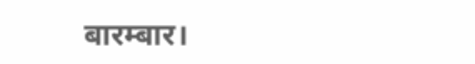बारम्बार।